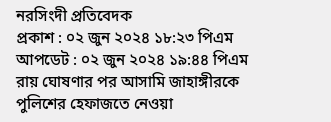নরসিংদী প্রতিবেদক
প্রকাশ : ০২ জুন ২০২৪ ১৮:২৩ পিএম
আপডেট : ০২ জুন ২০২৪ ১৯:৪৪ পিএম
রায় ঘোষণার পর আসামি জাহাঙ্গীরকে পুলিশের হেফাজতে নেওয়া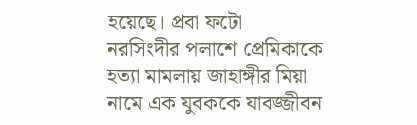হয়েছে। প্রবা ফটো
নরসিংদীর পলাশে প্রেমিকাকে হত্যা মামলায় জাহাঙ্গীর মিয়া নামে এক যুবককে যাবজ্জীবন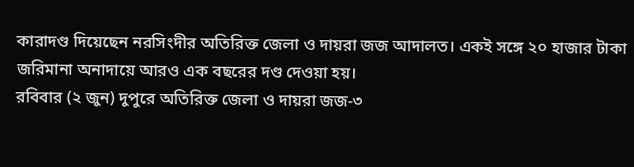কারাদণ্ড দিয়েছেন নরসিংদীর অতিরিক্ত জেলা ও দায়রা জজ আদালত। একই সঙ্গে ২০ হাজার টাকা জরিমানা অনাদায়ে আরও এক বছরের দণ্ড দেওয়া হয়।
রবিবার (২ জুন) দুপুরে অতিরিক্ত জেলা ও দায়রা জজ-৩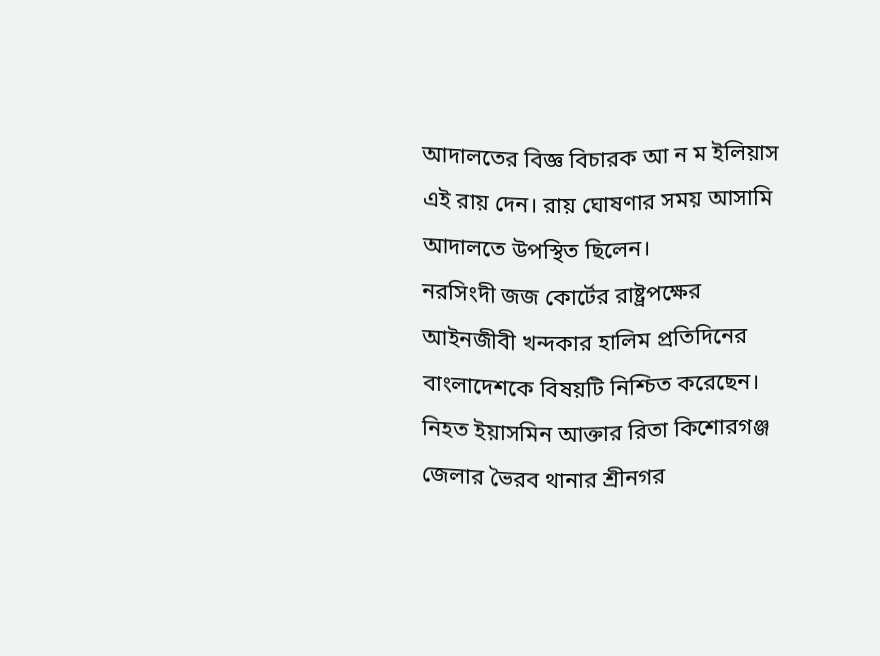আদালতের বিজ্ঞ বিচারক আ ন ম ইলিয়াস এই রায় দেন। রায় ঘোষণার সময় আসামি আদালতে উপস্থিত ছিলেন।
নরসিংদী জজ কোর্টের রাষ্ট্রপক্ষের আইনজীবী খন্দকার হালিম প্রতিদিনের বাংলাদেশকে বিষয়টি নিশ্চিত করেছেন।
নিহত ইয়াসমিন আক্তার রিতা কিশোরগঞ্জ জেলার ভৈরব থানার শ্রীনগর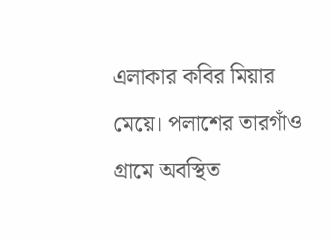এলাকার কবির মিয়ার মেয়ে। পলাশের তারগাঁও গ্রামে অবস্থিত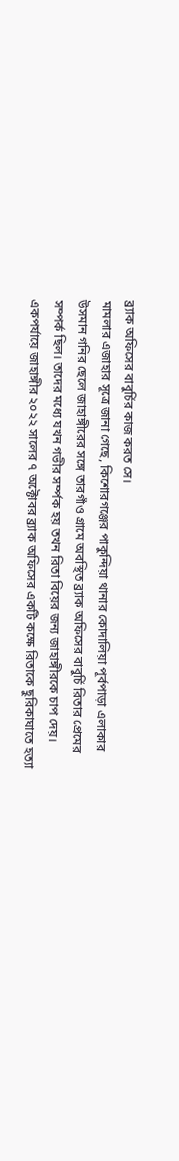ব্র্যাক অফিসের বাবুর্চির কাজ করত সে।
মামলার এজাহার সূত্রে জানা গেছে, কিশোরগঞ্জের পাকুন্দিয়া থানার কোদালিয়া পূর্বপাড়া এলাকার উসমান গনির ছেলে জাহাঙ্গীরের সঙ্গে তারগাঁও গ্রামে অবস্থিত ব্র্যাক অফিসের বাবুর্চি রিতার প্রেমের সম্পর্ক ছিল। তাদের মধ্যে যখন গভীর সর্ম্পক হয় তখন রিতা বিয়ের জন্য জাহাঙ্গীরকে চাপ দেয়। একপর্যায়ে জাহাঙ্গীর ২০২২ সালের ৭ অক্টোবর ব্র্যাক অফিসের একটি কক্ষে রিতাকে ছুরিকাঘাতে হত্যা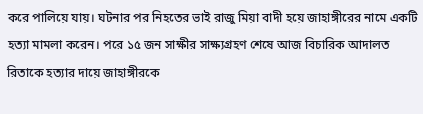করে পালিয়ে যায়। ঘটনার পর নিহতের ভাই রাজু মিয়া বাদী হয়ে জাহাঙ্গীরের নামে একটি হত্যা মামলা করেন। পরে ১৫ জন সাক্ষীর সাক্ষ্যগ্রহণ শেষে আজ বিচারিক আদালত রিতাকে হত্যার দায়ে জাহাঙ্গীরকে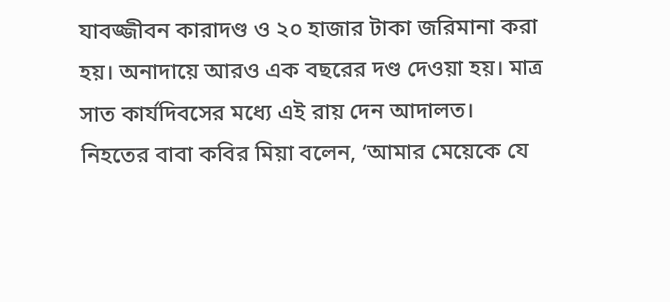যাবজ্জীবন কারাদণ্ড ও ২০ হাজার টাকা জরিমানা করা হয়। অনাদায়ে আরও এক বছরের দণ্ড দেওয়া হয়। মাত্র সাত কার্যদিবসের মধ্যে এই রায় দেন আদালত।
নিহতের বাবা কবির মিয়া বলেন, ‘আমার মেয়েকে যে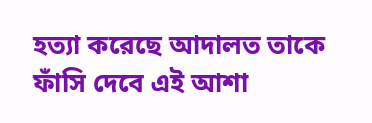হত্যা করেছে আদালত তাকে ফাঁসি দেবে এই আশা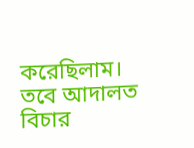করেছিলাম। তবে আদালত বিচার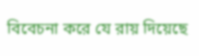বিবেচনা করে যে রায় দিয়েছে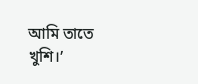আমি তাতে খুশি।’